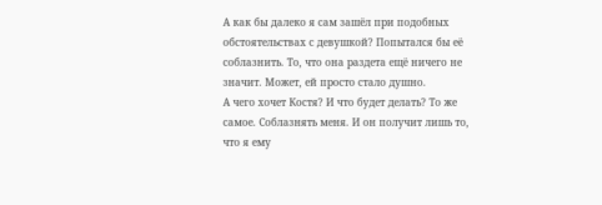А как бы далеко я сам зашёл при подобных обстоятельствах с девушкой? Попытался бы её соблазнить. То, что она раздета ещё ничего не значит. Может, ей просто стало душно.
А чего хочет Костя? И что будет делать? То же самое. Соблазнять меня. И он получит лишь то, что я ему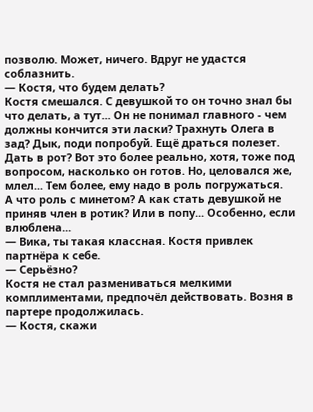позволю. Может, ничего. Вдруг не удастся соблазнить.
— Костя, что будем делать?
Костя смешался. С девушкой то он точно знал бы что делать, а тут... Он не понимал главного - чем должны кончится эти ласки? Трахнуть Олега в зад? Дык, поди попробуй. Ещё драться полезет. Дать в рот? Вот это более реально, хотя, тоже под вопросом, насколько он готов. Но, целовался же, млел... Тем более, ему надо в роль погружаться.
А что роль с минетом? А как стать девушкой не приняв член в ротик? Или в попу... Особенно, если влюблена...
— Вика, ты такая классная. Костя привлек партнёра к себе.
— Серьёзно?
Костя не стал размениваться мелкими комплиментами, предпочёл действовать. Возня в партере продолжилась.
— Костя, скажи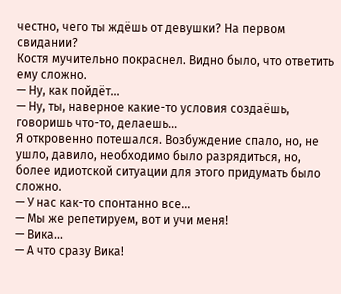честно, чего ты ждёшь от девушки? На первом свидании?
Костя мучительно покраснел. Видно было, что ответить ему сложно.
— Ну, как пойдёт...
— Ну, ты, наверное какие-то условия создаёшь, говоришь что-то, делаешь...
Я откровенно потешался. Возбуждение спало, но, не ушло, давило, необходимо было разрядиться, но, более идиотской ситуации для этого придумать было сложно.
— У нас как-то спонтанно все...
— Мы же репетируем, вот и учи меня!
— Вика...
— А что сразу Вика!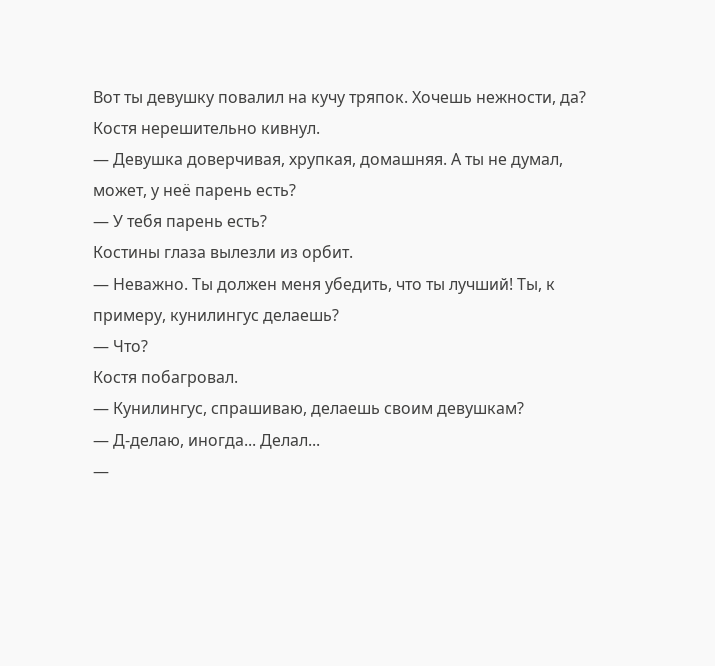Вот ты девушку повалил на кучу тряпок. Хочешь нежности, да?
Костя нерешительно кивнул.
— Девушка доверчивая, хрупкая, домашняя. А ты не думал, может, у неё парень есть?
— У тебя парень есть?
Костины глаза вылезли из орбит.
— Неважно. Ты должен меня убедить, что ты лучший! Ты, к примеру, кунилингус делаешь?
— Что?
Костя побагровал.
— Кунилингус, спрашиваю, делаешь своим девушкам?
— Д-делаю, иногда... Делал...
—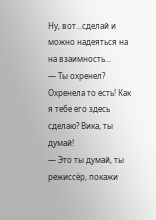Ну, вот...сделай и можно надеяться на на взаимность...
— Ты охренел? Охренела то есть! Как я тебе его здесь сделаю? Вика, ты думай!
— Это ты думай, ты режиссёр, покажи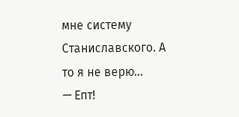мне систему Станиславского. А то я не верю...
— Епт!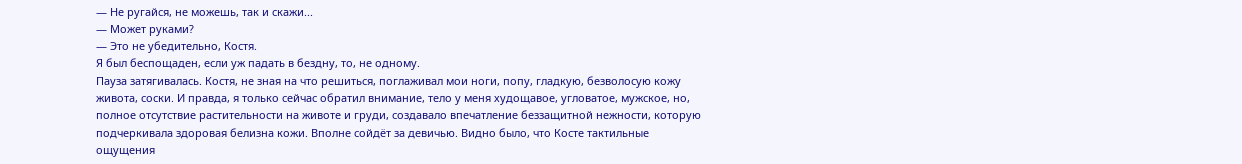— Не ругайся, не можешь, так и скажи...
— Может руками?
— Это не убедительно, Костя.
Я был беспощаден, если уж падать в бездну, то, не одному.
Пауза затягивалась. Костя, не зная на что решиться, поглаживал мои ноги, попу, гладкую, безволосую кожу живота, соски. И правда, я только сейчас обратил внимание, тело у меня худощавое, угловатое, мужское, но, полное отсутствие растительности на животе и груди, создавало впечатление беззащитной нежности, которую подчеркивала здоровая белизна кожи. Вполне сойдёт за девичью. Видно было, что Косте тактильные ощущения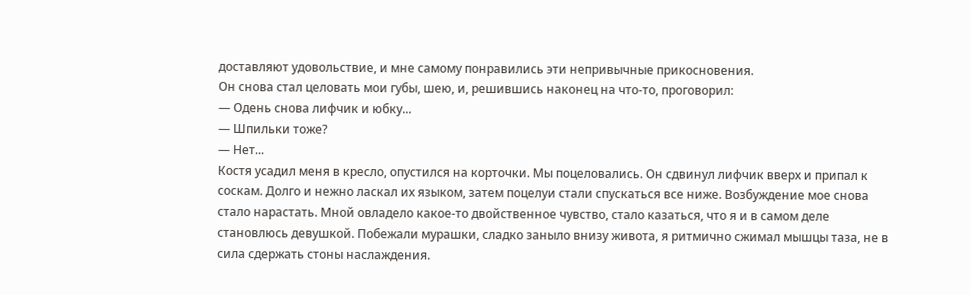доставляют удовольствие, и мне самому понравились эти непривычные прикосновения.
Он снова стал целовать мои губы, шею, и, решившись наконец на что-то, проговорил:
— Одень снова лифчик и юбку...
— Шпильки тоже?
— Нет...
Костя усадил меня в кресло, опустился на корточки. Мы поцеловались. Он сдвинул лифчик вверх и припал к соскам. Долго и нежно ласкал их языком, затем поцелуи стали спускаться все ниже. Возбуждение мое снова стало нарастать. Мной овладело какое-то двойственное чувство, стало казаться, что я и в самом деле становлюсь девушкой. Побежали мурашки, сладко заныло внизу живота, я ритмично сжимал мышцы таза, не в сила сдержать стоны наслаждения.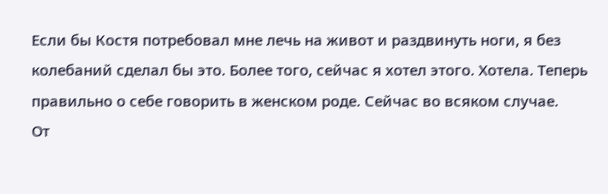Если бы Костя потребовал мне лечь на живот и раздвинуть ноги, я без колебаний сделал бы это. Более того, сейчас я хотел этого. Хотела. Теперь правильно о себе говорить в женском роде. Сейчас во всяком случае.
От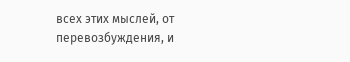всех этих мыслей, от перевозбуждения, и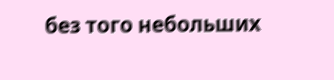без того небольших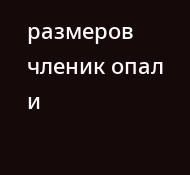размеров членик опал и